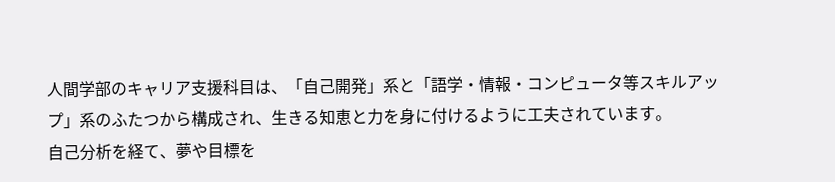人間学部のキャリア支援科目は、「自己開発」系と「語学・情報・コンピュータ等スキルアップ」系のふたつから構成され、生きる知恵と力を身に付けるように工夫されています。
自己分析を経て、夢や目標を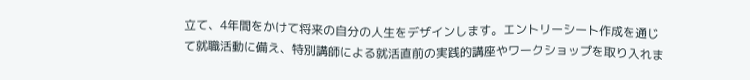立て、4年間をかけて将来の自分の人生をデザインします。エントリーシート作成を通じて就職活動に備え、特別講師による就活直前の実践的講座やワークショップを取り入れま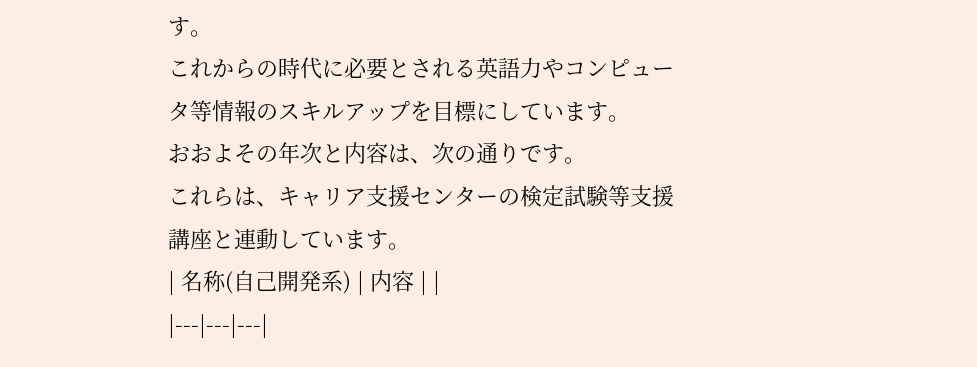す。
これからの時代に必要とされる英語力やコンピュータ等情報のスキルアップを目標にしています。
おおよその年次と内容は、次の通りです。
これらは、キャリア支援センターの検定試験等支援講座と連動しています。
| 名称(自己開発系) | 内容 | |
|---|---|---|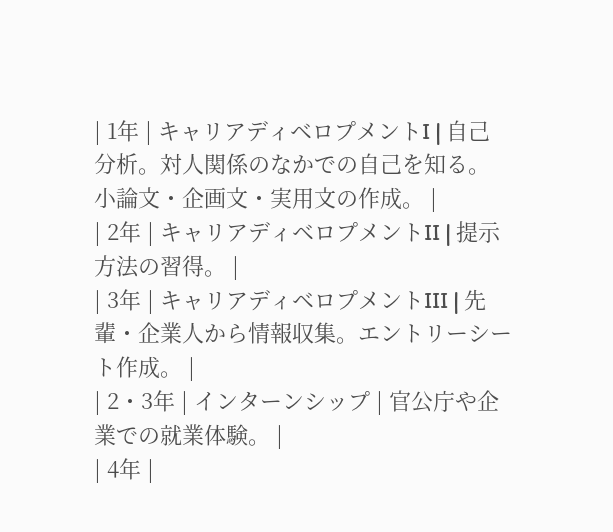| 1年 | キャリアディベロプメントI | 自己分析。対人関係のなかでの自己を知る。 小論文・企画文・実用文の作成。 |
| 2年 | キャリアディベロプメントII | 提示方法の習得。 |
| 3年 | キャリアディベロプメントIII | 先輩・企業人から情報収集。エントリーシート作成。 |
| 2・3年 | インターンシップ | 官公庁や企業での就業体験。 |
| 4年 |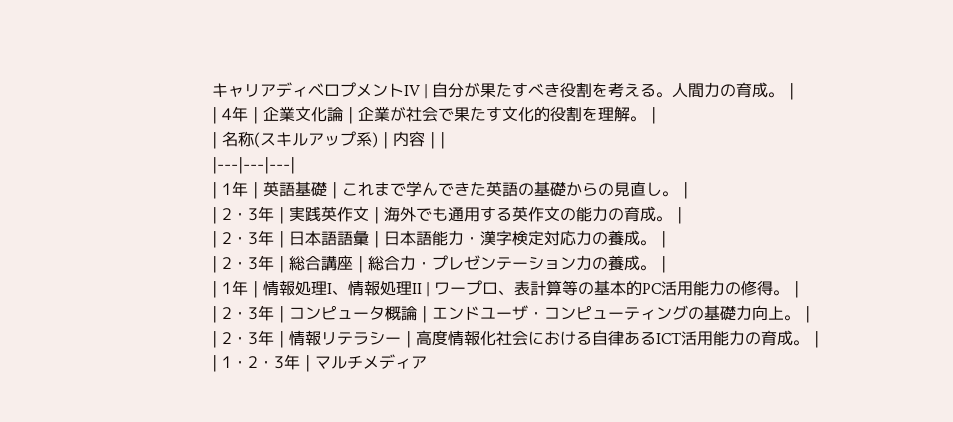キャリアディベロプメントIV | 自分が果たすべき役割を考える。人間力の育成。 |
| 4年 | 企業文化論 | 企業が社会で果たす文化的役割を理解。 |
| 名称(スキルアップ系) | 内容 | |
|---|---|---|
| 1年 | 英語基礎 | これまで学んできた英語の基礎からの見直し。 |
| 2・3年 | 実践英作文 | 海外でも通用する英作文の能力の育成。 |
| 2・3年 | 日本語語彙 | 日本語能力・漢字検定対応力の養成。 |
| 2・3年 | 総合講座 | 総合力・プレゼンテーション力の養成。 |
| 1年 | 情報処理I、情報処理II | ワープロ、表計算等の基本的PC活用能力の修得。 |
| 2・3年 | コンピュータ概論 | エンドユーザ・コンピューティングの基礎力向上。 |
| 2・3年 | 情報リテラシー | 高度情報化社会における自律あるICT活用能力の育成。 |
| 1・2・3年 | マルチメディア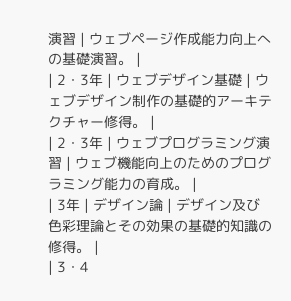演習 | ウェブページ作成能力向上への基礎演習。 |
| 2・3年 | ウェブデザイン基礎 | ウェブデザイン制作の基礎的アーキテクチャー修得。 |
| 2・3年 | ウェブプログラミング演習 | ウェブ機能向上のためのプログラミング能力の育成。 |
| 3年 | デザイン論 | デザイン及び色彩理論とその効果の基礎的知識の修得。 |
| 3・4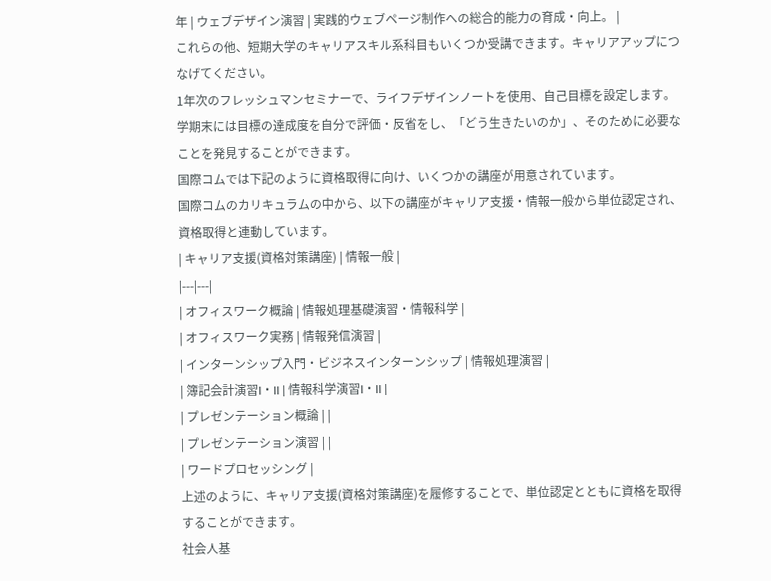年 | ウェブデザイン演習 | 実践的ウェブページ制作への総合的能力の育成・向上。 |
これらの他、短期大学のキャリアスキル系科目もいくつか受講できます。キャリアアップにつなげてください。
1年次のフレッシュマンセミナーで、ライフデザインノートを使用、自己目標を設定します。学期末には目標の達成度を自分で評価・反省をし、「どう生きたいのか」、そのために必要なことを発見することができます。
国際コムでは下記のように資格取得に向け、いくつかの講座が用意されています。
国際コムのカリキュラムの中から、以下の講座がキャリア支援・情報一般から単位認定され、資格取得と連動しています。
| キャリア支援(資格対策講座) | 情報一般 |
|---|---|
| オフィスワーク概論 | 情報処理基礎演習・情報科学 |
| オフィスワーク実務 | 情報発信演習 |
| インターンシップ入門・ビジネスインターンシップ | 情報処理演習 |
| 簿記会計演習I・II | 情報科学演習I・II |
| プレゼンテーション概論 | |
| プレゼンテーション演習 | |
| ワードプロセッシング |
上述のように、キャリア支援(資格対策講座)を履修することで、単位認定とともに資格を取得することができます。
社会人基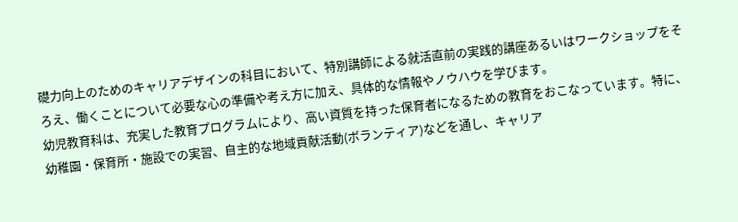礎力向上のためのキャリアデザインの科目において、特別講師による就活直前の実践的講座あるいはワークショップをそろえ、働くことについて必要な心の準備や考え方に加え、具体的な情報やノウハウを学びます。
幼児教育科は、充実した教育プログラムにより、高い資質を持った保育者になるための教育をおこなっています。特に、幼稚園・保育所・施設での実習、自主的な地域貢献活動(ボランティア)などを通し、キャリア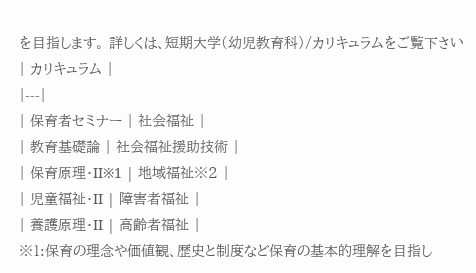を目指します。 詳しくは、短期大学(幼児教育科)/カリキュラムをご覧下さい
| カリキュラム |
|---|
| 保育者セミナー | 社会福祉 |
| 教育基礎論 | 社会福祉援助技術 |
| 保育原理・II※1 | 地域福祉※2 |
| 児童福祉・II | 障害者福祉 |
| 養護原理・II | 高齢者福祉 |
※1:保育の理念や価値観、歴史と制度など保育の基本的理解を目指し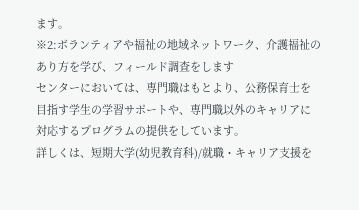ます。
※2:ボランティアや福祉の地域ネットワーク、介護福祉のあり方を学び、フィールド調査をします
センターにおいては、専門職はもとより、公務保育士を目指す学生の学習サポートや、専門職以外のキャリアに対応するプログラムの提供をしています。
詳しくは、短期大学(幼児教育科)/就職・キャリア支援を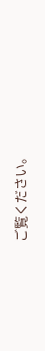ご覧ください。